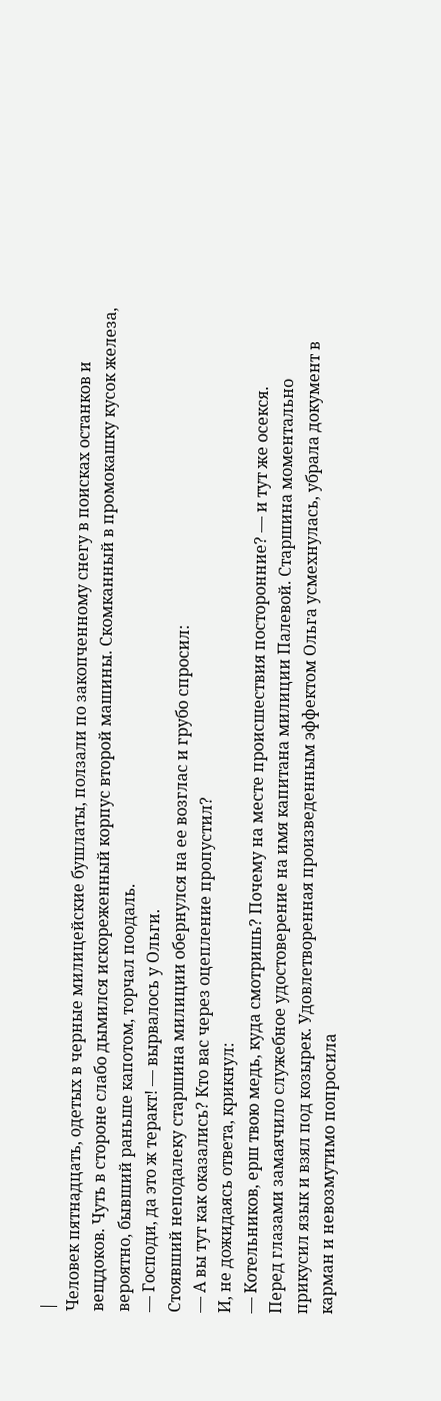|
Человек пятнадцать, одетых в черные милицейские бушлаты, ползали по закопченному снегу в поисках останков и вещдоков. Чуть в стороне слабо дымился искореженный корпус второй машины. Скомканный в промокашку кусок железа, вероятно, бывший раньше капотом, торчал поодаль.
— Господи, да это ж теракт! — вырвалось у Ольги.
Стоявший неподалеку старшина милиции обернулся на ее возглас и грубо спросил:
— А вы тут как оказались? Кто вас через оцепление пропустил?
И, не дожидаясь ответа, крикнул:
— Котельников, ерш твою медь, куда смотришь? Почему на месте происшествия посторонние? — и тут же осекся.
Перед глазами замаячило служебное удостоверение на имя капитана милиции Палевой. Старшина моментально прикусил язык и взял под козырек. Удовлетворенная произведенным эффектом Ольга усмехнулась, убрала документ в карман и невозмутимо попросила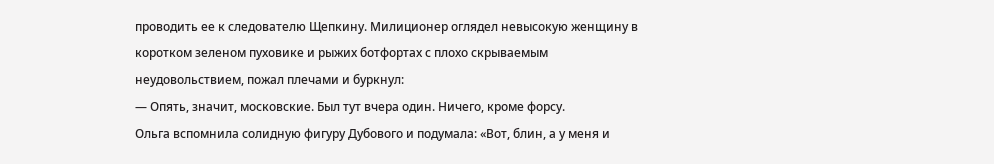проводить ее к следователю Щепкину. Милиционер оглядел невысокую женщину в коротком зеленом пуховике и рыжих ботфортах с плохо скрываемым неудовольствием, пожал плечами и буркнул:
— Опять, значит, московские. Был тут вчера один. Ничего, кроме форсу.
Ольга вспомнила солидную фигуру Дубового и подумала: «Вот, блин, а у меня и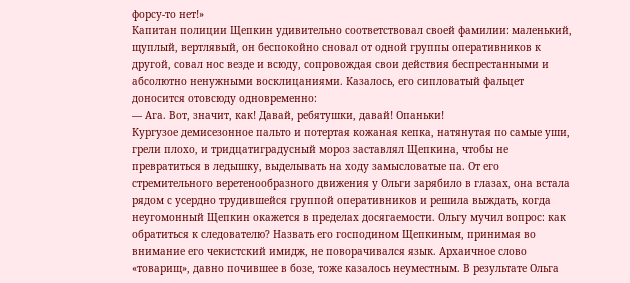форсу-то нет!»
Капитан полиции Щепкин удивительно соответствовал своей фамилии: маленький, щуплый, вертлявый, он беспокойно сновал от одной группы оперативников к другой, совал нос везде и всюду, сопровождая свои действия беспрестанными и абсолютно ненужными восклицаниями. Казалось, его сипловатый фальцет доносится отовсюду одновременно:
— Ага. Вот, значит, как! Давай, ребятушки, давай! Опаньки!
Кургузое демисезонное пальто и потертая кожаная кепка, натянутая по самые уши, грели плохо, и тридцатиградусный мороз заставлял Щепкина, чтобы не превратиться в ледышку, выделывать на ходу замысловатые па. От его стремительного веретенообразного движения у Ольги зарябило в глазах, она встала рядом с усердно трудившейся группой оперативников и решила выждать, когда неугомонный Щепкин окажется в пределах досягаемости. Ольгу мучил вопрос: как обратиться к следователю? Назвать его господином Щепкиным, принимая во внимание его чекистский имидж, не поворачивался язык. Архаичное слово «товарищ», давно почившее в бозе, тоже казалось неуместным. В результате Ольга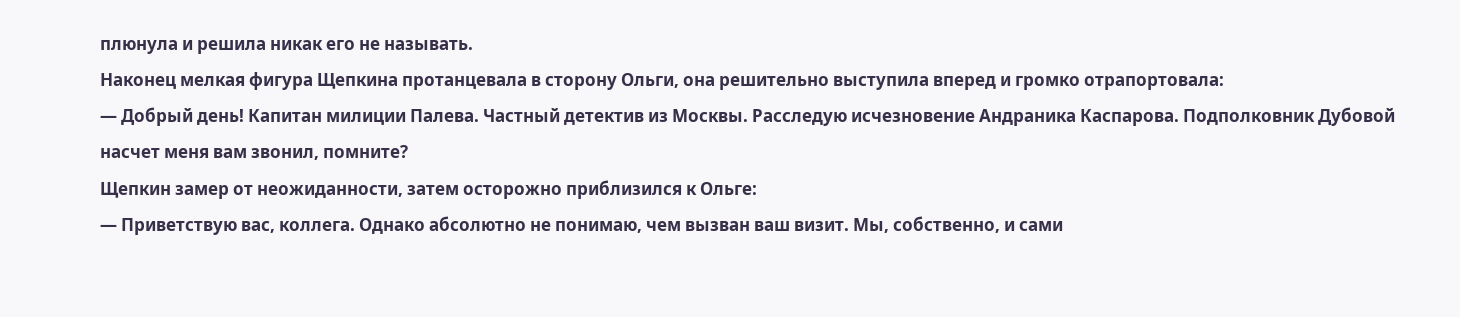плюнула и решила никак его не называть.
Наконец мелкая фигура Щепкина протанцевала в сторону Ольги, она решительно выступила вперед и громко отрапортовала:
— Добрый день! Капитан милиции Палева. Частный детектив из Москвы. Расследую исчезновение Андраника Каспарова. Подполковник Дубовой насчет меня вам звонил, помните?
Щепкин замер от неожиданности, затем осторожно приблизился к Ольге:
— Приветствую вас, коллега. Однако абсолютно не понимаю, чем вызван ваш визит. Мы, собственно, и сами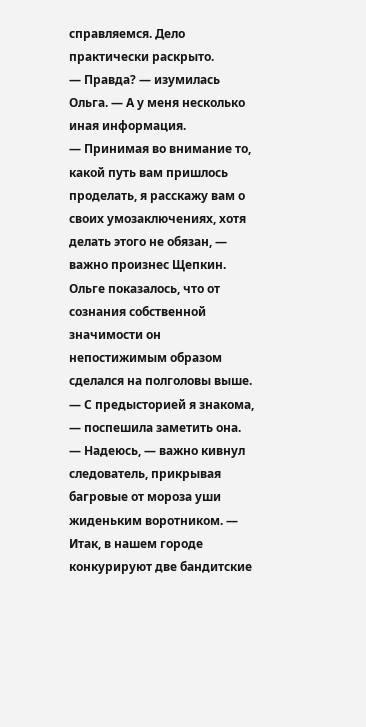справляемся. Дело практически раскрыто.
— Правда? — изумилась Ольга. — А у меня несколько иная информация.
— Принимая во внимание то, какой путь вам пришлось проделать, я расскажу вам о своих умозаключениях, хотя делать этого не обязан, — важно произнес Щепкин.
Ольге показалось, что от сознания собственной значимости он непостижимым образом сделался на полголовы выше.
— С предысторией я знакома, — поспешила заметить она.
— Надеюсь, — важно кивнул следователь, прикрывая багровые от мороза уши жиденьким воротником. — Итак, в нашем городе конкурируют две бандитские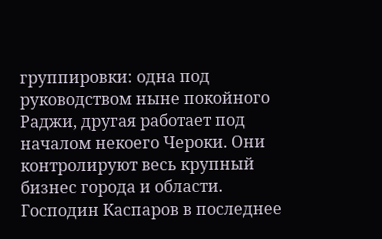группировки: одна под руководством ныне покойного Раджи, другая работает под началом некоего Чероки. Они контролируют весь крупный бизнес города и области. Господин Каспаров в последнее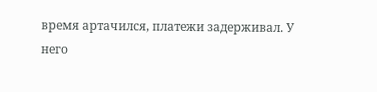время артачился, платежи задерживал. У него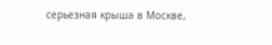серьезная крыша в Москве,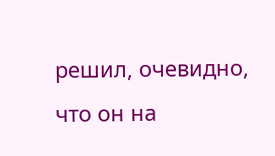решил, очевидно, что он на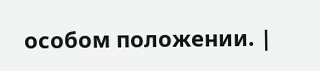особом положении. |